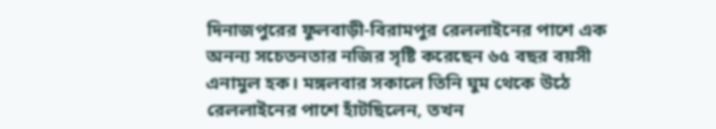দিনাজপুরের ফুলবাড়ী-বিরামপুর রেললাইনের পাশে এক অনন্য সচেতনতার নজির সৃষ্টি করেছেন ৬৫ বছর বয়সী এনামুল হক। মঙ্গলবার সকালে তিনি ঘুম থেকে উঠে রেললাইনের পাশে হাঁটছিলেন, তখন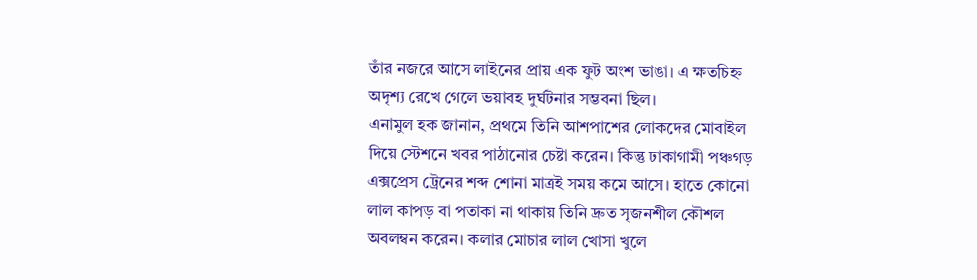তাঁর নজরে আসে লাইনের প্রায় এক ফুট অংশ ভাঙা। এ ক্ষতচিহ্ন অদৃশ্য রেখে গেলে ভয়াবহ দুর্ঘটনার সম্ভবনা ছিল।
এনামুল হক জানান, প্রথমে তিনি আশপাশের লোকদের মোবাইল দিয়ে স্টেশনে খবর পাঠানোর চেষ্টা করেন। কিন্তু ঢাকাগামী পঞ্চগড় এক্সপ্রেস ট্রেনের শব্দ শোনা মাত্রই সময় কমে আসে। হাতে কোনো লাল কাপড় বা পতাকা না থাকায় তিনি দ্রুত সৃজনশীল কৌশল অবলম্বন করেন। কলার মোচার লাল খোসা খুলে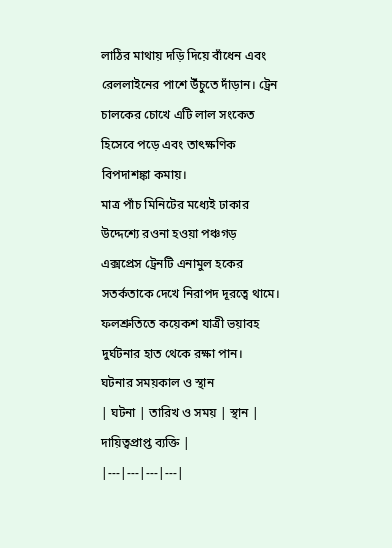লাঠির মাথায় দড়ি দিয়ে বাঁধেন এবং রেললাইনের পাশে উঁচুতে দাঁড়ান। ট্রেন চালকের চোখে এটি লাল সংকেত হিসেবে পড়ে এবং তাৎক্ষণিক বিপদাশঙ্কা কমায়।
মাত্র পাঁচ মিনিটের মধ্যেই ঢাকার উদ্দেশ্যে রওনা হওয়া পঞ্চগড় এক্সপ্রেস ট্রেনটি এনামুল হকের সতর্কতাকে দেখে নিরাপদ দূরত্বে থামে। ফলশ্রুতিতে কয়েকশ যাত্রী ভয়াবহ দুর্ঘটনার হাত থেকে রক্ষা পান।
ঘটনার সময়কাল ও স্থান
| ঘটনা | তারিখ ও সময় | স্থান | দায়িত্বপ্রাপ্ত ব্যক্তি |
|---|---|---|---|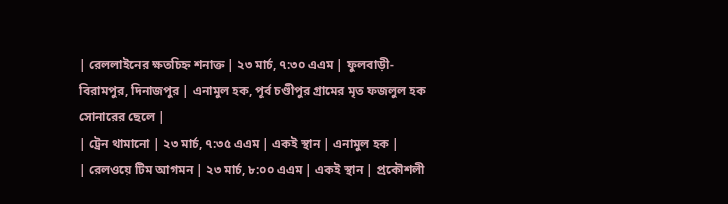| রেললাইনের ক্ষতচিহ্ন শনাক্ত | ২৩ মার্চ, ৭:৩০ এএম | ফুলবাড়ী-বিরামপুর, দিনাজপুর | এনামুল হক, পূর্ব চণ্ডীপুর গ্রামের মৃত ফজলুল হক সোনারের ছেলে |
| ট্রেন থামানো | ২৩ মার্চ, ৭:৩৫ এএম | একই স্থান | এনামুল হক |
| রেলওয়ে টিম আগমন | ২৩ মার্চ, ৮:০০ এএম | একই স্থান | প্রকৌশলী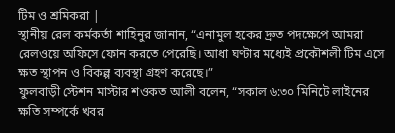টিম ও শ্রমিকরা |
স্থানীয় রেল কর্মকর্তা শাহিনুর জানান, “এনামুল হকের দ্রুত পদক্ষেপে আমরা রেলওয়ে অফিসে ফোন করতে পেরেছি। আধা ঘণ্টার মধ্যেই প্রকৌশলী টিম এসে ক্ষত স্থাপন ও বিকল্প ব্যবস্থা গ্রহণ করেছে।”
ফুলবাড়ী স্টেশন মাস্টার শওকত আলী বলেন, “সকাল ৬:৩০ মিনিটে লাইনের ক্ষতি সম্পর্কে খবর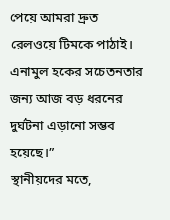পেয়ে আমরা দ্রুত রেলওয়ে টিমকে পাঠাই। এনামুল হকের সচেতনতার জন্য আজ বড় ধরনের দুর্ঘটনা এড়ানো সম্ভব হয়েছে।”
স্থানীয়দের মতে,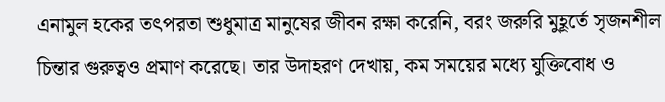এনামুল হকের তৎপরতা শুধুমাত্র মানুষের জীবন রক্ষা করেনি, বরং জরুরি মুহূর্তে সৃজনশীল চিন্তার গুরুত্বও প্রমাণ করেছে। তার উদাহরণ দেখায়, কম সময়ের মধ্যে যুক্তিবোধ ও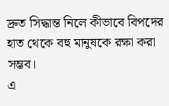দ্রুত সিদ্ধান্ত নিলে কীভাবে বিপদের হাত থেকে বহু মানুষকে রক্ষা করা সম্ভব।
এ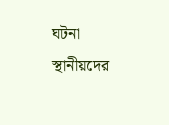ঘটনা স্থানীয়দের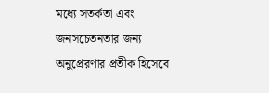মধ্যে সতর্কতা এবং জনসচেতনতার জন্য অনুপ্রেরণার প্রতীক হিসেবে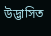উদ্ভাসিত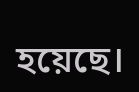হয়েছে।